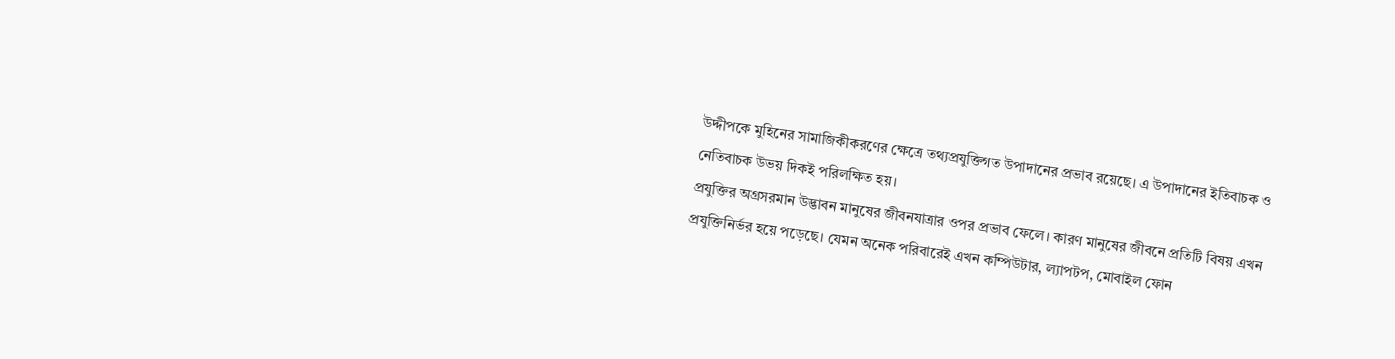উদ্দীপকে মুহিনের সামাজিকীকরণের ক্ষেত্রে তথ্যপ্রযুক্তিগত উপাদানের প্রভাব রয়েছে। এ উপাদানের ইতিবাচক ও নেতিবাচক উভয় দিকই পরিলক্ষিত হয়।
প্রযুক্তির অগ্রসরমান উদ্ভাবন মানুষের জীবনযাত্রার ওপর প্রভাব ফেলে। কারণ মানুষের জীবনে প্রতিটি বিষয় এখন প্রযুক্তিনির্ভর হয়ে পড়েছে। যেমন অনেক পরিবারেই এখন কম্পিউটার, ল্যাপটপ, মোবাইল ফোন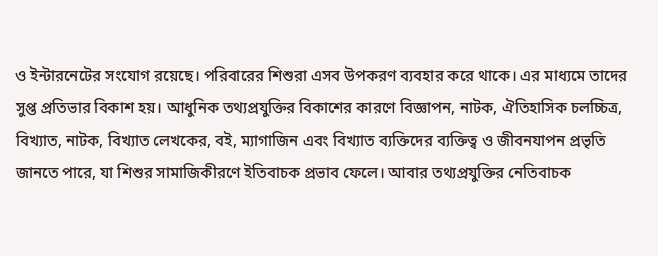ও ইন্টারনেটের সংযোগ রয়েছে। পরিবারের শিশুরা এসব উপকরণ ব্যবহার করে থাকে। এর মাধ্যমে তাদের সুপ্ত প্রতিভার বিকাশ হয়। আধুনিক তথ্যপ্রযুক্তির বিকাশের কারণে বিজ্ঞাপন, নাটক, ঐতিহাসিক চলচ্চিত্র, বিখ্যাত, নাটক, বিখ্যাত লেখকের, বই, ম্যাগাজিন এবং বিখ্যাত ব্যক্তিদের ব্যক্তিত্ব ও জীবনযাপন প্রভৃতি জানতে পারে, যা শিশুর সামাজিকীরণে ইতিবাচক প্রভাব ফেলে। আবার তথ্যপ্রযুক্তির নেতিবাচক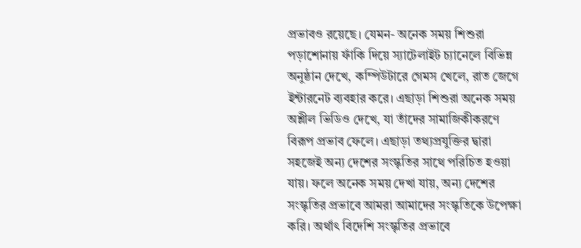প্রভাবও রয়েছে। যেমন- অনেক সময় শিশুরা পড়াশোনায় ফাঁকি দিয়ে স্যাটেলাইট চ্যানেলে বিভিন্ন অনুষ্ঠান দেখে, কম্পিউটারে গেমস খেলে, রাত জেগে ইন্টারনেট ব্যবহার করে। এছাড়া শিশুরা অনেক সময় অশ্লীল ভিডিও দেখে, যা তাঁদের সামাজিকীকরণে বিরূপ প্রভাব ফেলে। এছাড়া তথ্যপ্রযুক্তির দ্বারা সহজেই অন্য দেশের সংস্কৃতির সাথে পরিচিত হওয়া যায়। ফলে অনেক সময় দেখা যায়, অন্য দেশের সংস্কৃতির প্রভাবে আমরা আমাদের সংস্কৃতিকে উপেক্ষা করি। অর্থাৎ বিদেশি সংস্কৃতির প্রভাবে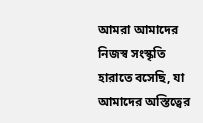আমরা আমাদের নিজস্ব সংস্কৃতি হারাতে বসেছি, যা আমাদের অস্তিত্বের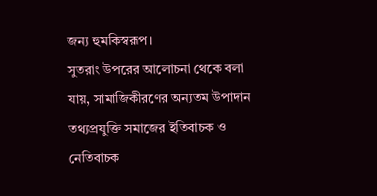জন্য হুমকিস্বরূপ।
সুতরাং উপরের আলোচনা থেকে বলা যায়, সামাজিকীরণের অন্যতম উপাদান তথ্যপ্রযুক্তি সমাজের ইতিবাচক ও নেতিবাচক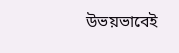উভয়ভাবেই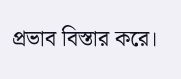প্রভাব বিস্তার করে।